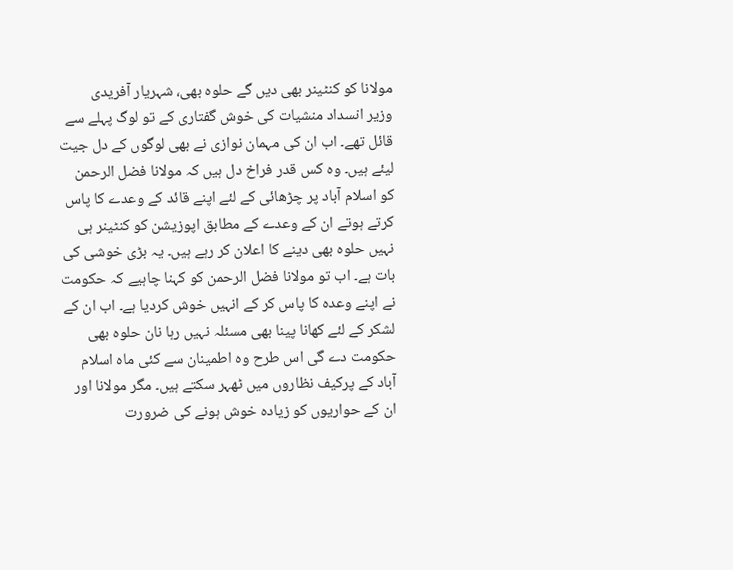مولانا کو کنٹینر بھی دیں گے حلوہ بھی، شہریار آفریدی
وزیر انسداد منشیات کی خوش گفتاری کے تو لوگ پہلے سے قائل تھے۔ اب ان کی مہمان نوازی نے بھی لوگوں کے دل جیت لیئے ہیں۔ وہ کس قدر فراخ دل ہیں کہ مولانا فضل الرحمن کو اسلام آباد پر چڑھائی کے لئے اپنے قائد کے وعدے کا پاس کرتے ہوتے ان کے وعدے کے مطابق اپوزیشن کو کنٹینر ہی نہیں حلوہ بھی دینے کا اعلان کر رہے ہیں۔ یہ بڑی خوشی کی بات ہے۔ اب تو مولانا فضل الرحمن کو کہنا چاہیے کہ حکومت نے اپنے وعدہ کا پاس کر کے انہیں خوش کردیا ہے۔ اب ان کے لشکر کے لئے کھانا پینا بھی مسئلہ نہیں رہا نان حلوہ بھی حکومت دے گی اس طرح وہ اطمینان سے کئی ماہ اسلام آباد کے پرکیف نظاروں میں ٹھہر سکتے ہیں۔ مگر مولانا اور ان کے حواریوں کو زیادہ خوش ہونے کی ضرورت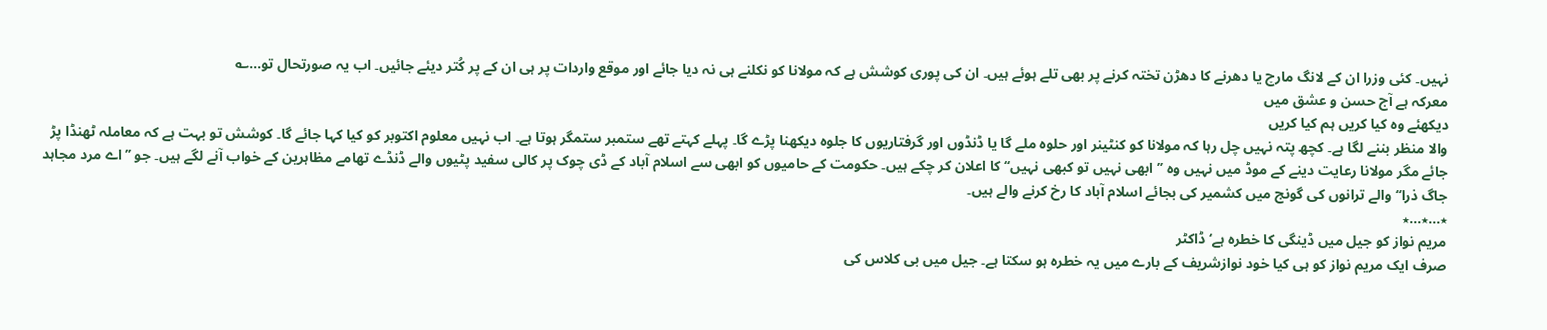نہیں۔ کئی وزرا ان کے لانگ مارچ یا دھرنے کا دھڑن تختہ کرنے پر بھی تلے ہوئے ہیں۔ ان کی پوری کوشش ہے کہ مولانا کو نکلنے ہی نہ دیا جائے اور موقع واردات پر ہی ان کے پر کُتر دیئے جائیں۔ اب یہ صورتحال تو…؎
معرکہ ہے آج حسن و عشق میں
دیکھئے وہ کیا کریں ہم کیا کریں
والا منظر بننے لگا ہے۔ کچھ پتہ نہیں چل رہا کہ مولانا کو کنٹینر اور حلوہ ملے گا یا ڈنڈوں اور گرفتاریوں کا جلوہ دیکھنا پڑے گا۔ پہلے کہتے تھے ستمبر ستمگر ہوتا ہے۔ اب نہیں معلوم اکتوبر کو کیا کہا جائے گا۔ کوشش تو بہت ہے کہ معاملہ ٹھنڈا پڑ جائے مگر مولانا رعایت دینے کے موڈ میں نہیں وہ ’’ابھی نہیں تو کبھی نہیں‘‘ کا اعلان کر چکے ہیں۔ حکومت کے حامیوں کو ابھی سے اسلام آباد کے ڈی چوک پر کالی سفید پٹیوں والے ڈنڈے تھامے مظاہرین کے خواب آنے لگے ہیں۔ جو ’’اے مرد مجاہد جاگ ذرا‘‘ والے ترانوں کی گونج میں کشمیر کی بجائے اسلام آباد کا رخ کرنے والے ہیں۔
٭…٭…٭
مریم نواز کو جیل میں ڈینگی کا خطرہ ہے‘ ڈاکٹر
صرف ایک مریم نواز کو ہی کیا خود نوازشریف کے بارے میں یہ خطرہ ہو سکتا ہے۔ جیل میں بی کلاس کی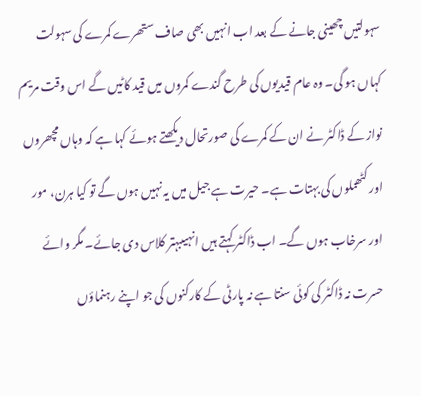سہولتیں چھینی جانے کے بعد اب انہیں بھی صاف ستھرے کمرے کی سہولت کہاں ہو گی۔ وہ عام قیدیوں کی طرح گندے کمروں میں قید کاٹیں گے اس وقت مریم نواز کے ڈاکٹر نے ان کے کمرے کی صورتحال دیکھتے ہوئے کہا ہے کہ وہاں مچھروں اور کٹھملوں کی بہتات ہے۔ حیرت ہے جیل میں یہ نہیں ہوں گے تو کیا ہرن، مور اور سرخاب ہوں گے۔ اب ڈاکٹر کہتے ہیں انہیںبہتر کلاس دی جائے۔ مگر وائے حسرت نہ ڈاکٹر کی کوئی سنتا ہے نہ پارٹی کے کارکنوں کی جو اپنے رہنماؤں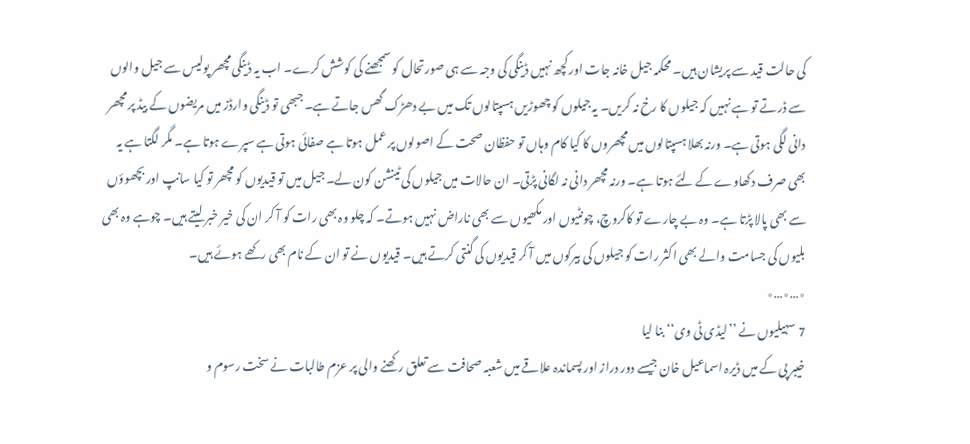کی حالت قید سے پریشان ہیں۔ محکمہ جیل خانہ جات اور کچھ نہیں ڈینگی کی وجہ سے ہی صورتحال کو سمجھنے کی کوشش کرے۔ اب یہ ڈینگی مچھر پولیس سے جیل والوں سے ڈرتے تو ہے نہیں کہ جیلوں کا رخ نہ کریں۔ یہ جیلوں کو چھوڑیں ہسپتالوں تک میں بے دھڑک گھس جاتے ہے۔ جبھی تو ڈینگی وارڈز میں مریضوں کے بیڈ پر مچھر دانی لگی ہوتی ہے۔ ورنہ بھلا ہسپتالوں میں مچھروں کا کیا کام وہاں تو حفظان صحت کے اصولوں پر عمل ہوتا ہے صفائی ہوتی ہے سپرے ہوتا ہے۔ مگر لگتا ہے یہ بھی صرف دکھاوے کے لئے ہوتا ہے۔ ورنہ مچھر دانی نہ لگانی پڑتی۔ ان حالات میں جیلوں کی ٹینشن کون لے۔ جیل میں تو قیدیوں کو مچھر تو کیا سانپ اور بچھوؤں سے بھی پالا پڑتا ہے۔ وہ بے چارے تو کاکروچ، چونٹیوں اور مکھیوں سے بھی ناراض نہیں ہوتے۔ کہ چلو وہ بھی رات کو آ کر ان کی خیر خبر لیتے ہیں۔ چوہے وہ بھی بلیوں کی جسامت والے بھی اکثر رات کو جیلوں کی بیرکوں میں آ کر قیدیوں کی گنتی کرتے ہیں۔ قیدیوں نے تو ان کے نام بھی رکھے ہوئے ہیں۔
٭…٭…٭
7 سہیلیوں نے ’’لیڈی ٹی وی‘‘ بنا لیا
خیبر پی کے میں ڈیرہ اسماعیل خان جیسے دور دراز اور پسماندہ علاقے میں شعبہ صحافت سے تعلق رکھنے والی پر عزم طالبات نے سخت رسوم و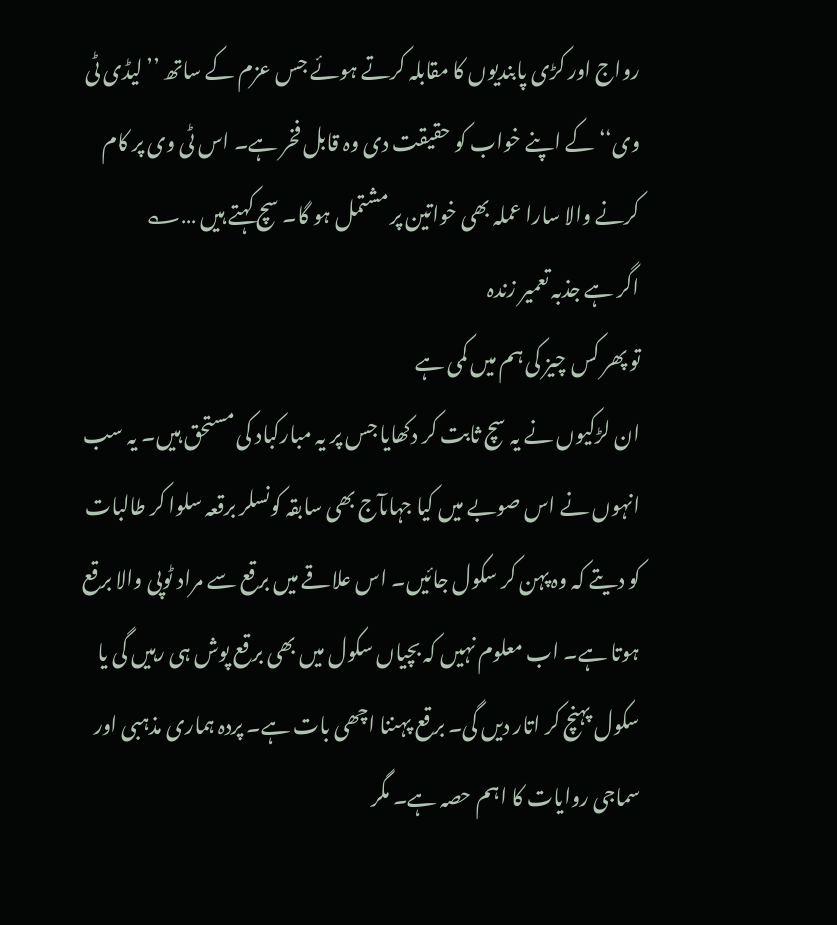رواج اور کڑی پابندیوں کا مقابلہ کرتے ہوئے جس عزم کے ساتھ ’’لیڈی ٹی وی‘‘ کے اپنے خواب کو حقیقت دی وہ قابل فخر ہے۔ اس ٹی وی پر کام کرنے والا سارا عملہ بھی خواتین پر مشتمل ہو گا۔ سچ کہتے ہیں …؎
اگر ہے جذبہ تعمیر زندہ
تو پھر کس چیز کی ہم میں کمی ہے
ان لڑکیوں نے یہ سچ ثابت کر دکھایا جس پر یہ مبارکباد کی مستحق ہیں۔ یہ سب انہوں نے اس صوبے میں کیا جہاںآج بھی سابقہ کونسلر برقعہ سلوا کر طالبات کو دیتے کہ وہ پہن کر سکول جائیں۔ اس علاقے میں برقع سے مراد ٹوپی والا برقع ہوتا ہے۔ اب معلوم نہیں کہ بچیاں سکول میں بھی برقع پوش ہی رہیں گی یا سکول پہنچ کر اتار دیں گی۔ برقع پہننا اچھی بات ہے۔ پردہ ہماری مذہبی اور سماجی روایات کا اہم حصہ ہے۔ مگر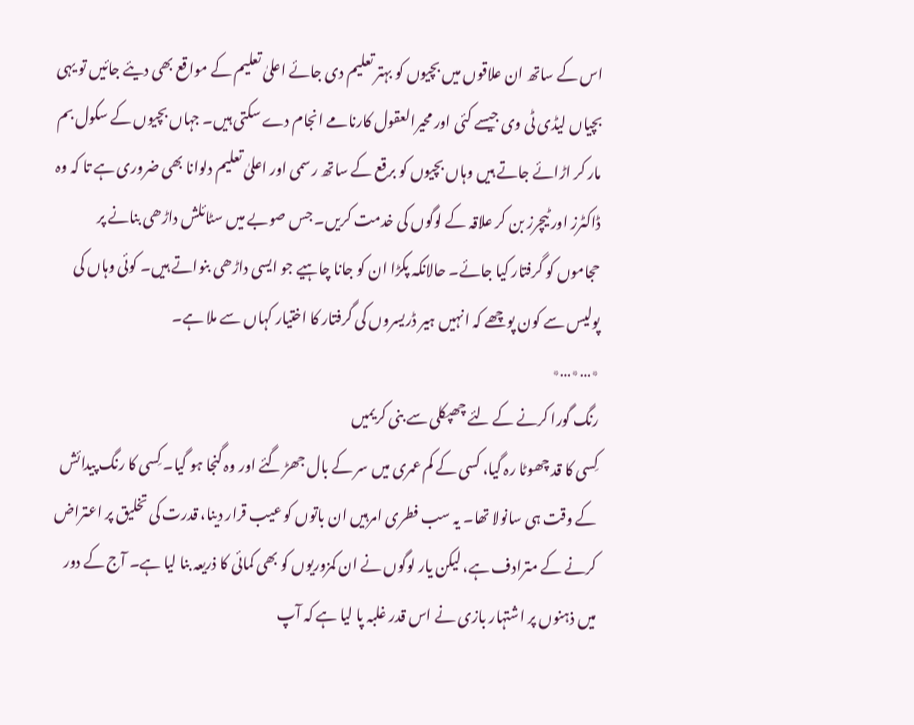اس کے ساتھ ان علاقوں میں بچیوں کو بہتر تعلیم دی جائے اعلیٰ تعلیم کے مواقع بھی دیئے جائیں تو یہی بچیاں لیڈی ٹی وی جیسے کئی اور محیرالعقول کارنامے انجام دے سکتی ہیں۔ جہاں بچیوں کے سکول بم مار کر اڑائے جاتے ہیں وہاں بچیوں کو برقع کے ساتھ رسمی اور اعلیٰ تعلیم دلوانا بھی ضروری ہے تا کہ وہ ڈاکٹرز اور ٹیچرز بن کر علاقہ کے لوگوں کی خدمت کریں۔ جس صوبے میں سٹائلش داڑھی بنانے پر حجاموں کو گرفتار کیا جائے۔ حالانکہ پکڑا ان کو جانا چاہیے جو ایسی داڑھی بنواتے ہیں۔ کوئی وہاں کی پولیس سے کون پوچھے کہ انہیں ہیر ڈریسروں کی گرفتار کا اختیار کہاں سے ملا ہے۔
٭…٭…٭
رنگ گورا کرنے کے لئے چھپکلی سے بنی کریمیں
کِسی کا قد چھوٹا رہ گیا، کسی کے کم عمری میں سر کے بال جھڑ گئے اور وہ گنجا ہو گیا۔ کِسی کا رنگ پیدائش کے وقت ہی سانولا تھا۔ یہ سب فطری امرہیں ان باتوں کو عیب قرار دینا، قدرت کی تخلیق پر اعتراض کرنے کے مترادف ہے، لیکن یار لوگوں نے ان کمزوریوں کو بھی کمائی کا ذریعہ بنا لیا ہے۔ آج کے دور میں ذہنوں پر اشتہار بازی نے اس قدر غلبہ پا لیا ہے کہ آپ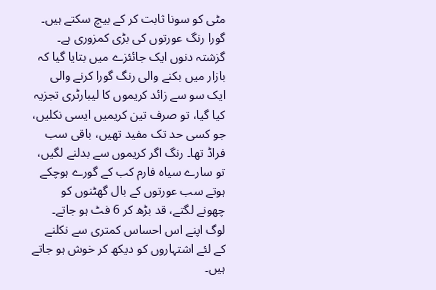مٹی کو سونا ثابت کر کے بیچ سکتے ہیں۔ گورا رنگ عورتوں کی بڑی کمزوری ہے۔ گزشتہ دنوں ایک جائئزے میں بتایا گیا کہ بازار میں بکنے والی رنگ گورا کرنے والی ایک سو سے زائد کریموں کا لیبارٹری تجزیہ کیا گیا، تو صرف تین کریمیں ایسی نکلیں، جو کسی حد تک مفید تھیں، باقی سب فراڈ تھا۔ رنگ اگر کریموں سے بدلنے لگیں، تو سارے سیاہ فارم کب کے گورے ہوچکے ہوتے سب عورتوں کے بال گھٹنوں کو چھونے لگتے، قد بڑھ کر 6 فٹ ہو جاتے۔ لوگ اپنے اس احساس کمتری سے نکلنے کے لئے اشتہاروں کو دیکھ کر خوش ہو جاتے ہیں۔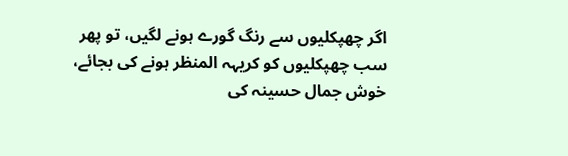اگر چھپکلیوں سے رنگ گورے ہونے لگیں، تو پھر سب چھپکلیوں کو کریہہ المنظر ہونے کی بجائے، خوش جمال حسینہ کی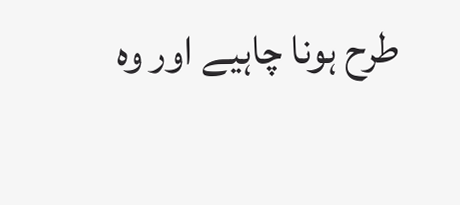طرح ہونا چاہیے اور وہ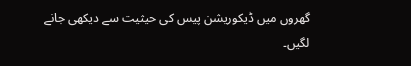گھروں میں ڈیکوریشن پیس کی حیثیت سے دیکھی جانے لگیں۔